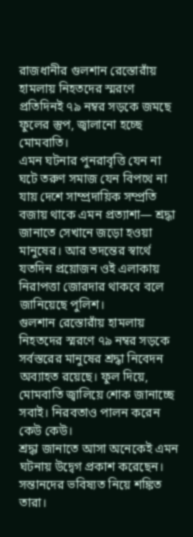রাজধানীর গুলশান রেস্তোরাঁয় হামলায় নিহতদের স্মরণে প্রতিদিনই ৭৯ নম্বর সড়কে জমছে ফুলের স্তুপ, জ্বালানো হচ্ছে মোমবাতি।
এমন ঘটনার পুনরাবৃত্তি যেন না ঘটে তরুণ সমাজ যেন বিপথে না যায় দেশে সাম্প্রদায়িক সম্প্রতি বজায় থাকে এমন প্রত্যাশা— শ্রদ্ধা জানাতে সেখানে জড়ো হওয়া মানুষের। আর তদন্তের স্বার্থে যতদিন প্রয়োজন ওই এলাকায় নিরাপত্তা জোরদার থাকবে বলে জানিয়েছে পুলিশ।
গুলশান রেস্তোরাঁয় হামলায় নিহতদের স্মরণে ৭৯ নম্বর সড়কে সর্বস্তরের মানুষের শ্রদ্ধা নিবেদন অব্যাহত রয়েছে। ফুল দিয়ে, মোমবাতি জ্বালিয়ে শোক জানাচ্ছে সবাই। নিরবতাও পালন করেন কেউ কেউ।
শ্রদ্ধা জানাতে আসা অনেকেই এমন ঘটনায় উদ্বেগ প্রকাশ করেছেন। সন্তানদের ভবিষ্যত নিয়ে শঙ্কিত তারা।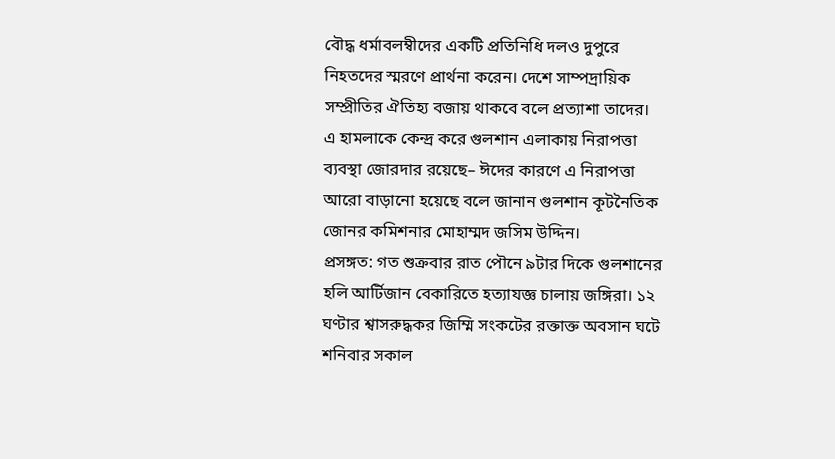বৌদ্ধ ধর্মাবলম্বীদের একটি প্রতিনিধি দলও দুপুরে নিহতদের স্মরণে প্রার্থনা করেন। দেশে সাম্পদ্রায়িক সম্প্রীতির ঐতিহ্য বজায় থাকবে বলে প্রত্যাশা তাদের।
এ হামলাকে কেন্দ্র করে গুলশান এলাকায় নিরাপত্তা ব্যবস্থা জোরদার রয়েছে– ঈদের কারণে এ নিরাপত্তা আরো বাড়ানো হয়েছে বলে জানান গুলশান কূটনৈতিক জোনর কমিশনার মোহাম্মদ জসিম উদ্দিন।
প্রসঙ্গত: গত শুক্রবার রাত পৌনে ৯টার দিকে গুলশানের হলি আর্টিজান বেকারিতে হত্যাযজ্ঞ চালায় জঙ্গিরা। ১২ ঘণ্টার শ্বাসরুদ্ধকর জিম্মি সংকটের রক্তাক্ত অবসান ঘটে শনিবার সকাল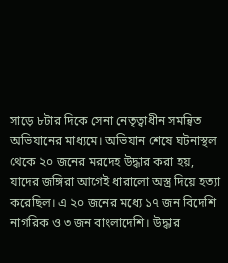সাড়ে ৮টার দিকে সেনা নেতৃত্বাধীন সমন্বিত অভিযানের মাধ্যমে। অভিযান শেষে ঘটনাস্থল থেকে ২০ জনের মরদেহ উদ্ধার করা হয়, যাদের জঙ্গিরা আগেই ধারালো অস্ত্র দিয়ে হত্যা করেছিল। এ ২০ জনের মধ্যে ১৭ জন বিদেশি নাগরিক ও ৩ জন বাংলাদেশি। উদ্ধার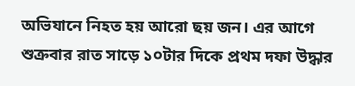অভিযানে নিহত হয় আরো ছয় জন। এর আগে শুক্রবার রাত সাড়ে ১০টার দিকে প্রথম দফা উদ্ধার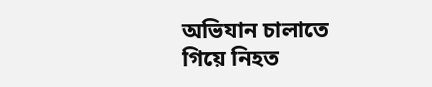অভিযান চালাতে গিয়ে নিহত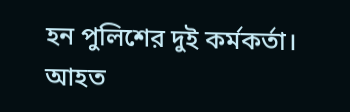হন পুলিশের দুই কর্মকর্তা। আহত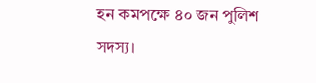হন কমপক্ষে ৪০ জন পুলিশ সদস্য।